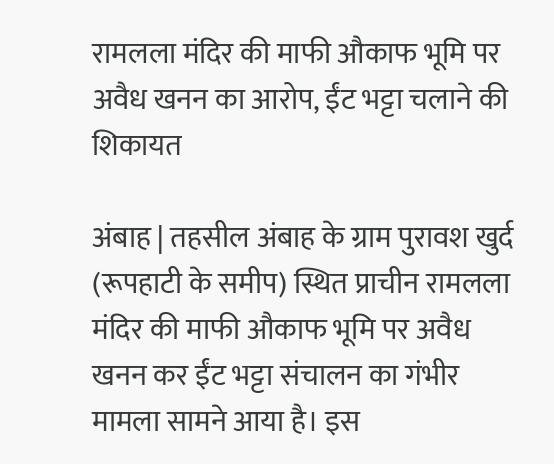रामलला मंदिर की माफी औकाफ भूमि पर अवैध खनन का आरोप, ईंट भट्टा चलाने की शिकायत

अंबाह | तहसील अंबाह के ग्राम पुरावश खुर्द (रूपहाटी के समीप) स्थित प्राचीन रामलला मंदिर की माफी औकाफ भूमि पर अवैध खनन कर ईंट भट्टा संचालन का गंभीर मामला सामने आया है। इस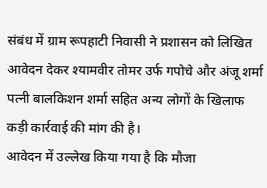संबंध में ग्राम रूपहाटी निवासी ने प्रशासन को लिखित आवेदन देकर श्यामवीर तोमर उर्फ गपोचे और अंजू शर्मा पत्नी बालकिशन शर्मा सहित अन्य लोगों के खिलाफ कड़ी कार्रवाई की मांग की है।
आवेदन में उल्लेख किया गया है कि मौजा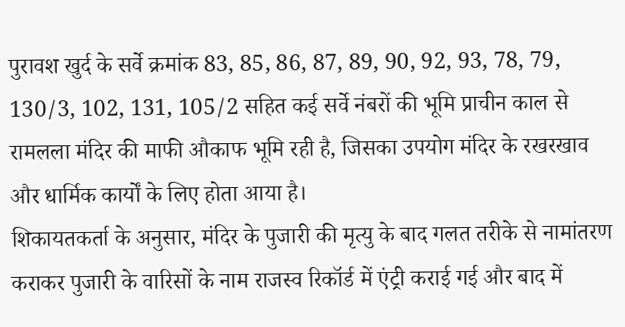पुरावश खुर्द के सर्वे क्रमांक 83, 85, 86, 87, 89, 90, 92, 93, 78, 79, 130/3, 102, 131, 105/2 सहित कई सर्वे नंबरों की भूमि प्राचीन काल से रामलला मंदिर की माफी औकाफ भूमि रही है, जिसका उपयोग मंदिर के रखरखाव और धार्मिक कार्यों के लिए होता आया है।
शिकायतकर्ता के अनुसार, मंदिर के पुजारी की मृत्यु के बाद गलत तरीके से नामांतरण कराकर पुजारी के वारिसों के नाम राजस्व रिकॉर्ड में एंट्री कराई गई और बाद में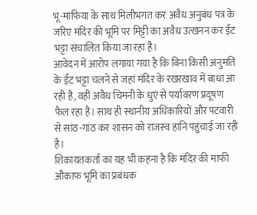भू-माफिया के साथ मिलीभगत कर अवैध अनुबंध पत्र के जरिए मंदिर की भूमि पर मिट्टी का अवैध उत्खनन कर ईंट भट्टा संचालित किया जा रहा है।
आवेदन में आरोप लगाया गया है कि बिना किसी अनुमति के ईंट भट्टा चलने से जहां मंदिर के रखरखाव में बाधा आ रही है, वहीं अवैध चिमनी के धुएं से पर्यावरण प्रदूषण फैल रहा है। साथ ही स्थानीय अधिकारियों और पटवारी से सांठ-गांठ कर शासन को राजस्व हानि पहुंचाई जा रही है।
शिकायतकर्ता का यह भी कहना है कि मंदिर की माफी औकाफ भूमि का प्रबंधक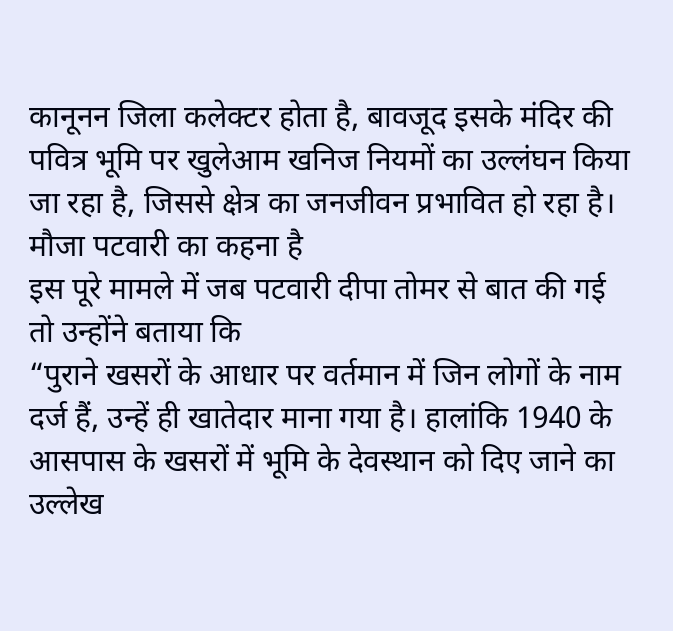कानूनन जिला कलेक्टर होता है, बावजूद इसके मंदिर की पवित्र भूमि पर खुलेआम खनिज नियमों का उल्लंघन किया जा रहा है, जिससे क्षेत्र का जनजीवन प्रभावित हो रहा है।
मौजा पटवारी का कहना है
इस पूरे मामले में जब पटवारी दीपा तोमर से बात की गई तो उन्होंने बताया कि
“पुराने खसरों के आधार पर वर्तमान में जिन लोगों के नाम दर्ज हैं, उन्हें ही खातेदार माना गया है। हालांकि 1940 के आसपास के खसरों में भूमि के देवस्थान को दिए जाने का उल्लेख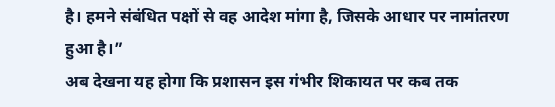है। हमने संबंधित पक्षों से वह आदेश मांगा है, जिसके आधार पर नामांतरण हुआ है।”
अब देखना यह होगा कि प्रशासन इस गंभीर शिकायत पर कब तक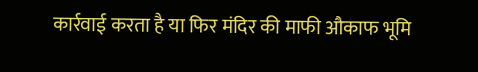कार्रवाई करता है या फिर मंदिर की माफी औकाफ भूमि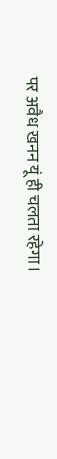पर अवैध खनन यूं ही चलता रहेगा।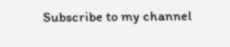Subscribe to my channel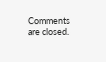Comments are closed.